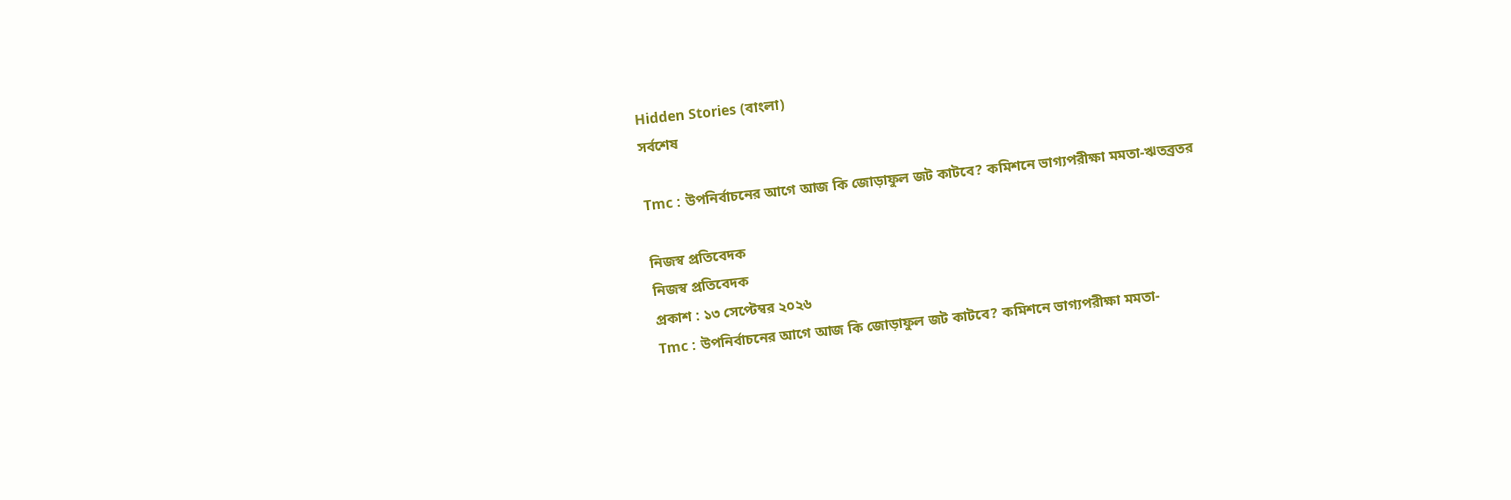Hidden Stories (বাংলা)
সর্বশেষ

Tmc : উপনির্বাচনের আগে আজ কি জোড়াফুল জট কাটবে? কমিশনে ভাগ্যপরীক্ষা মমতা-ঋতব্রতর

নিজস্ব প্রতিবেদক
নিজস্ব প্রতিবেদক
প্রকাশ : ১৩ সেপ্টেম্বর ২০২৬
Tmc : উপনির্বাচনের আগে আজ কি জোড়াফুল জট কাটবে? কমিশনে ভাগ্যপরীক্ষা মমতা-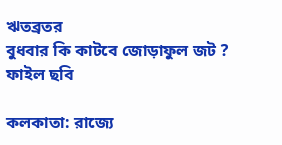ঋতব্রতর
বুধবার কি কাটবে জোড়াফুল জট ? ফাইল ছবি

কলকাতা: রাজ্যে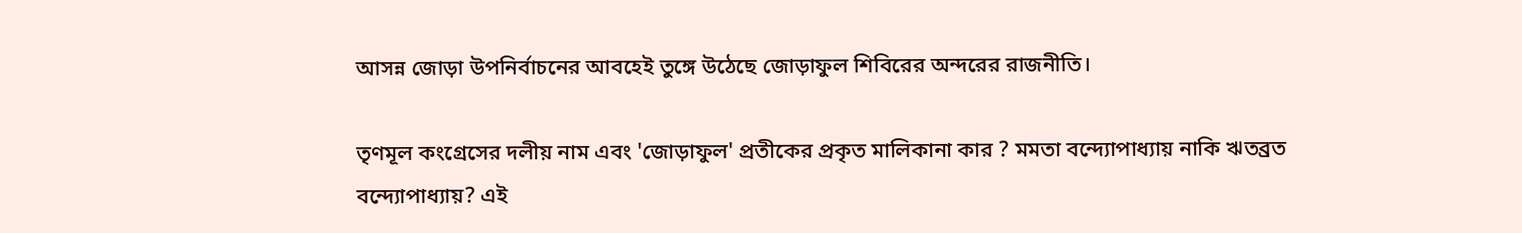আসন্ন জোড়া উপনির্বাচনের আবহেই তুঙ্গে উঠেছে জোড়াফুল শিবিরের অন্দরের রাজনীতি।

তৃণমূল কংগ্রেসের দলীয় নাম এবং 'জোড়াফুল' প্রতীকের প্রকৃত মালিকানা কার ? মমতা বন্দ্যোপাধ্যায় নাকি ঋতব্রত বন্দ্যোপাধ্যায়? এই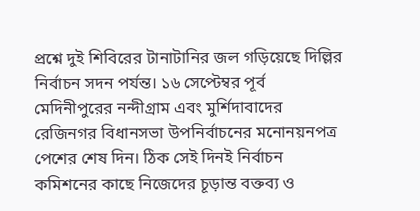প্রশ্নে দুই শিবিরের টানাটানির জল গড়িয়েছে দিল্লির নির্বাচন সদন পর্যন্ত। ১৬ সেপ্টেম্বর পূর্ব মেদিনীপুরের নন্দীগ্রাম এবং মুর্শিদাবাদের রেজিনগর বিধানসভা উপনির্বাচনের মনোনয়নপত্র পেশের শেষ দিন। ঠিক সেই দিনই নির্বাচন কমিশনের কাছে নিজেদের চূড়ান্ত বক্তব্য ও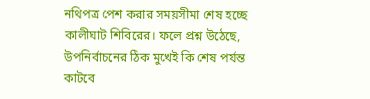নথিপত্র পেশ করার সময়সীমা শেষ হচ্ছে কালীঘাট শিবিরের। ফলে প্রশ্ন উঠেছে, উপনির্বাচনের ঠিক মুখেই কি শেষ পর্যন্ত কাটবে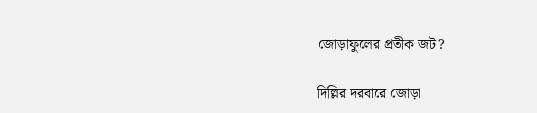জোড়াফুলের প্রতীক জট?

দিল্লির দরবারে জোড়া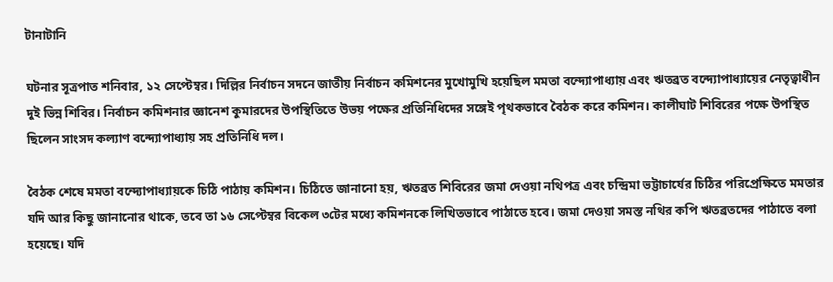টানাটানি

ঘটনার সূত্রপাত শনিবার, ১২ সেপ্টেম্বর। দিল্লির নির্বাচন সদনে জাতীয় নির্বাচন কমিশনের মুখোমুখি হয়েছিল মমতা বন্দ্যোপাধ্যায় এবং ঋতব্রত বন্দ্যোপাধ্যায়ের নেতৃত্বাধীন দুই ভিন্ন শিবির। নির্বাচন কমিশনার জ্ঞানেশ কুমারদের উপস্থিতিতে উভয় পক্ষের প্রতিনিধিদের সঙ্গেই পৃথকভাবে বৈঠক করে কমিশন। কালীঘাট শিবিরের পক্ষে উপস্থিত ছিলেন সাংসদ কল্যাণ বন্দ্যোপাধ্যায় সহ প্রতিনিধি দল।

বৈঠক শেষে মমতা বন্দ্যোপাধ্যায়কে চিঠি পাঠায় কমিশন। চিঠিতে জানানো হয়, ঋতব্রত শিবিরের জমা দেওয়া নথিপত্র এবং চন্দ্রিমা ভট্টাচার্যের চিঠির পরিপ্রেক্ষিতে মমতার যদি আর কিছু জানানোর থাকে, তবে তা ১৬ সেপ্টেম্বর বিকেল ৩টের মধ্যে কমিশনকে লিখিতভাবে পাঠাতে হবে। জমা দেওয়া সমস্ত নথির কপি ঋতব্রতদের পাঠাতে বলা হয়েছে। যদি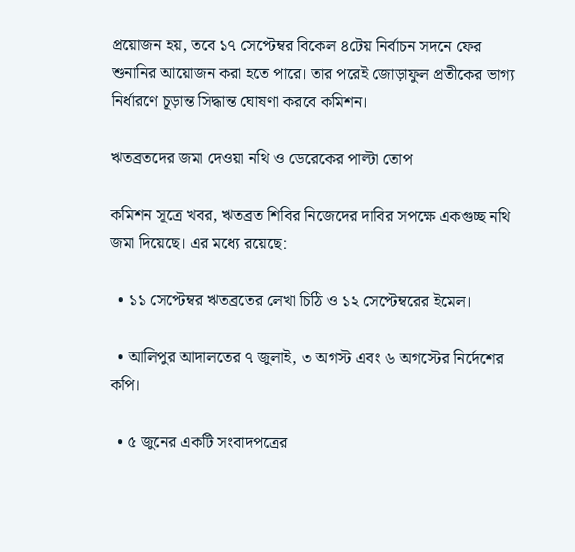প্রয়োজন হয়, তবে ১৭ সেপ্টেম্বর বিকেল ৪টেয় নির্বাচন সদনে ফের শুনানির আয়োজন করা হতে পারে। তার পরেই জোড়াফুল প্রতীকের ভাগ্য নির্ধারণে চূড়ান্ত সিদ্ধান্ত ঘোষণা করবে কমিশন।

ঋতব্রতদের জমা দেওয়া নথি ও ডেরেকের পাল্টা তোপ

কমিশন সূত্রে খবর, ঋতব্রত শিবির নিজেদের দাবির সপক্ষে একগুচ্ছ নথি জমা দিয়েছে। এর মধ্যে রয়েছে:

  • ১১ সেপ্টেম্বর ঋতব্রতের লেখা চিঠি ও ১২ সেপ্টেম্বরের ইমেল।

  • আলিপুর আদালতের ৭ জুলাই, ৩ অগস্ট এবং ৬ অগস্টের নির্দেশের কপি।

  • ৫ জুনের একটি সংবাদপত্রের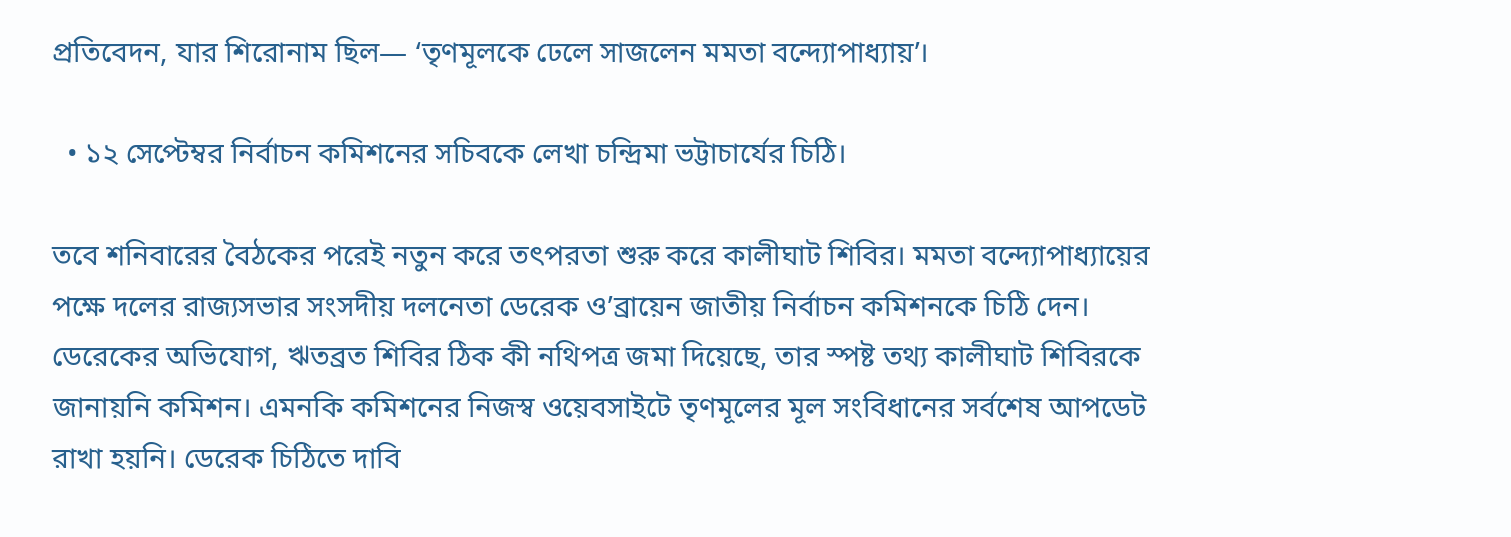প্রতিবেদন, যার শিরোনাম ছিল— ‘তৃণমূলকে ঢেলে সাজলেন মমতা বন্দ্যোপাধ্যায়’।

  • ১২ সেপ্টেম্বর নির্বাচন কমিশনের সচিবকে লেখা চন্দ্রিমা ভট্টাচার্যের চিঠি।

তবে শনিবারের বৈঠকের পরেই নতুন করে তৎপরতা শুরু করে কালীঘাট শিবির। মমতা বন্দ্যোপাধ্যায়ের পক্ষে দলের রাজ্যসভার সংসদীয় দলনেতা ডেরেক ও’ব্রায়েন জাতীয় নির্বাচন কমিশনকে চিঠি দেন। ডেরেকের অভিযোগ, ঋতব্রত শিবির ঠিক কী নথিপত্র জমা দিয়েছে, তার স্পষ্ট তথ্য কালীঘাট শিবিরকে জানায়নি কমিশন। এমনকি কমিশনের নিজস্ব ওয়েবসাইটে তৃণমূলের মূল সংবিধানের সর্বশেষ আপডেট রাখা হয়নি। ডেরেক চিঠিতে দাবি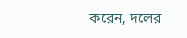করেন, দলের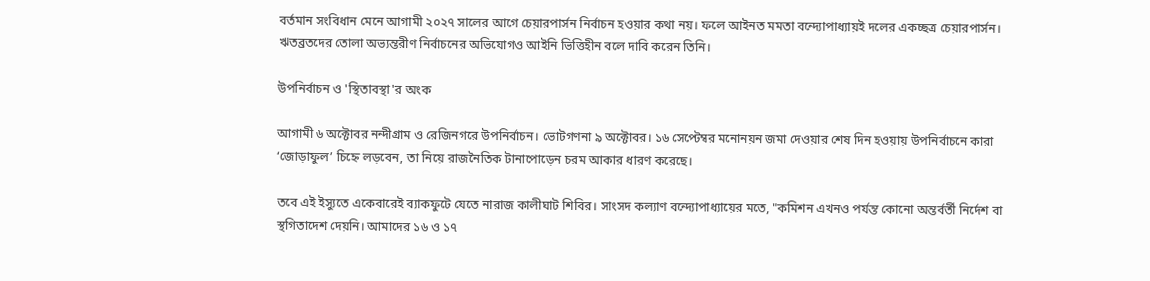বর্তমান সংবিধান মেনে আগামী ২০২৭ সালের আগে চেয়ারপার্সন নির্বাচন হওয়ার কথা নয়। ফলে আইনত মমতা বন্দ্যোপাধ্যায়ই দলের একচ্ছত্র চেয়ারপার্সন। ঋতব্রতদের তোলা অভ্যন্তরীণ নির্বাচনের অভিযোগও আইনি ভিত্তিহীন বলে দাবি করেন তিনি।

উপনির্বাচন ও 'স্থিতাবস্থা'র অংক

আগামী ৬ অক্টোবর নন্দীগ্রাম ও রেজিনগরে উপনির্বাচন। ভোটগণনা ৯ অক্টোবর। ১৬ সেপ্টেম্বর মনোনয়ন জমা দেওয়ার শেষ দিন হওয়ায় উপনির্বাচনে কারা ‘জোড়াফুল’ চিহ্নে লড়বেন, তা নিয়ে রাজনৈতিক টানাপোড়েন চরম আকার ধারণ করেছে।

তবে এই ইস্যুতে একেবারেই ব্যাকফুটে যেতে নারাজ কালীঘাট শিবির। সাংসদ কল্যাণ বন্দ্যোপাধ্যায়ের মতে, "কমিশন এখনও পর্যন্ত কোনো অন্তর্বর্তী নির্দেশ বা স্থগিতাদেশ দেয়নি। আমাদের ১৬ ও ১৭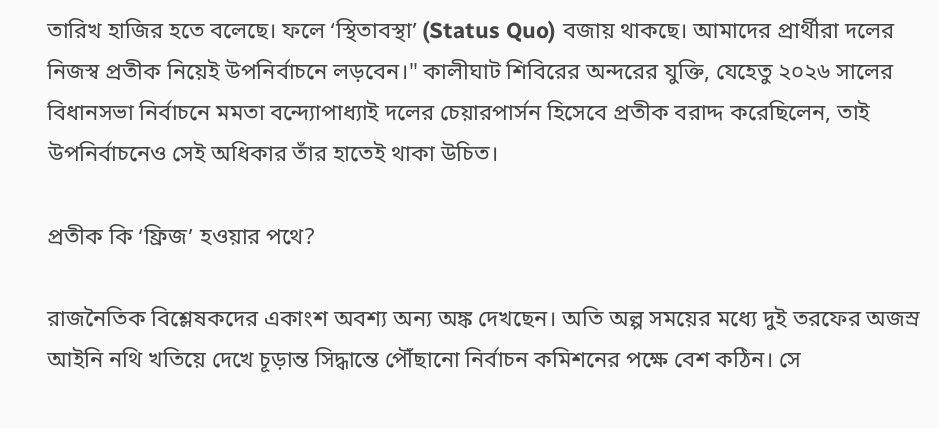তারিখ হাজির হতে বলেছে। ফলে ‘স্থিতাবস্থা’ (Status Quo) বজায় থাকছে। আমাদের প্রার্থীরা দলের নিজস্ব প্রতীক নিয়েই উপনির্বাচনে লড়বেন।" কালীঘাট শিবিরের অন্দরের যুক্তি, যেহেতু ২০২৬ সালের বিধানসভা নির্বাচনে মমতা বন্দ্যোপাধ্যাই দলের চেয়ারপার্সন হিসেবে প্রতীক বরাদ্দ করেছিলেন, তাই উপনির্বাচনেও সেই অধিকার তাঁর হাতেই থাকা উচিত।

প্রতীক কি ‘ফ্রিজ’ হওয়ার পথে?

রাজনৈতিক বিশ্লেষকদের একাংশ অবশ্য অন্য অঙ্ক দেখছেন। অতি অল্প সময়ের মধ্যে দুই তরফের অজস্র আইনি নথি খতিয়ে দেখে চূড়ান্ত সিদ্ধান্তে পৌঁছানো নির্বাচন কমিশনের পক্ষে বেশ কঠিন। সে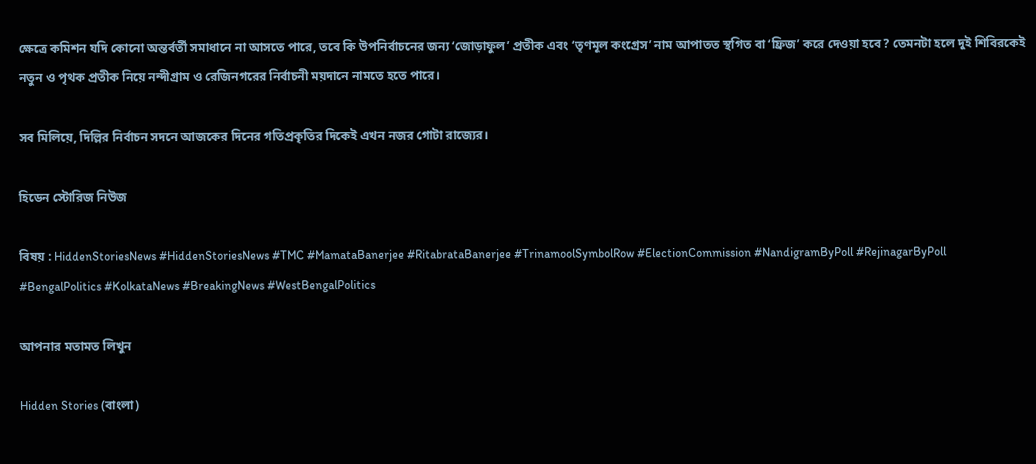ক্ষেত্রে কমিশন যদি কোনো অন্তর্বর্তী সমাধানে না আসতে পারে, তবে কি উপনির্বাচনের জন্য ‘জোড়াফুল’ প্রতীক এবং ‘তৃণমূল কংগ্রেস’ নাম আপাতত স্থগিত বা ‘ফ্রিজ’ করে দেওয়া হবে? তেমনটা হলে দুই শিবিরকেই নতুন ও পৃথক প্রতীক নিয়ে নন্দীগ্রাম ও রেজিনগরের নির্বাচনী ময়দানে নামতে হতে পারে।

সব মিলিয়ে, দিল্লির নির্বাচন সদনে আজকের দিনের গতিপ্রকৃতির দিকেই এখন নজর গোটা রাজ্যের।

হিডেন স্টোরিজ নিউজ

বিষয় : HiddenStoriesNews #HiddenStoriesNews #TMC #MamataBanerjee #RitabrataBanerjee #TrinamoolSymbolRow #ElectionCommission #NandigramByPoll #RejinagarByPoll #BengalPolitics #KolkataNews #BreakingNews #WestBengalPolitics

আপনার মতামত লিখুন

Hidden Stories (বাংলা)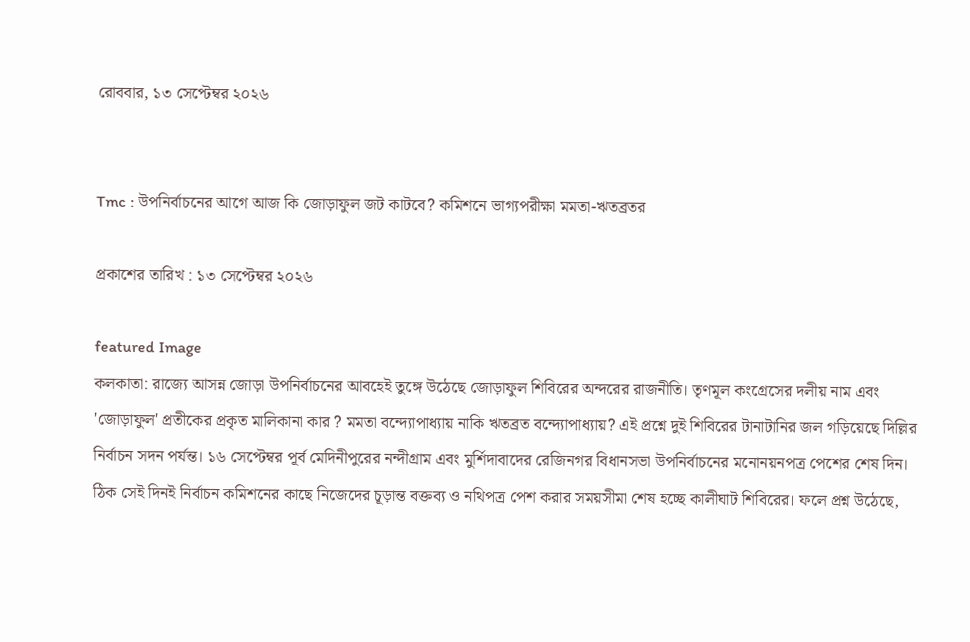রোববার, ১৩ সেপ্টেম্বর ২০২৬


Tmc : উপনির্বাচনের আগে আজ কি জোড়াফুল জট কাটবে? কমিশনে ভাগ্যপরীক্ষা মমতা-ঋতব্রতর

প্রকাশের তারিখ : ১৩ সেপ্টেম্বর ২০২৬

featured Image
কলকাতা: রাজ্যে আসন্ন জোড়া উপনির্বাচনের আবহেই তুঙ্গে উঠেছে জোড়াফুল শিবিরের অন্দরের রাজনীতি। তৃণমূল কংগ্রেসের দলীয় নাম এবং 'জোড়াফুল' প্রতীকের প্রকৃত মালিকানা কার ? মমতা বন্দ্যোপাধ্যায় নাকি ঋতব্রত বন্দ্যোপাধ্যায়? এই প্রশ্নে দুই শিবিরের টানাটানির জল গড়িয়েছে দিল্লির নির্বাচন সদন পর্যন্ত। ১৬ সেপ্টেম্বর পূর্ব মেদিনীপুরের নন্দীগ্রাম এবং মুর্শিদাবাদের রেজিনগর বিধানসভা উপনির্বাচনের মনোনয়নপত্র পেশের শেষ দিন। ঠিক সেই দিনই নির্বাচন কমিশনের কাছে নিজেদের চূড়ান্ত বক্তব্য ও নথিপত্র পেশ করার সময়সীমা শেষ হচ্ছে কালীঘাট শিবিরের। ফলে প্রশ্ন উঠেছে,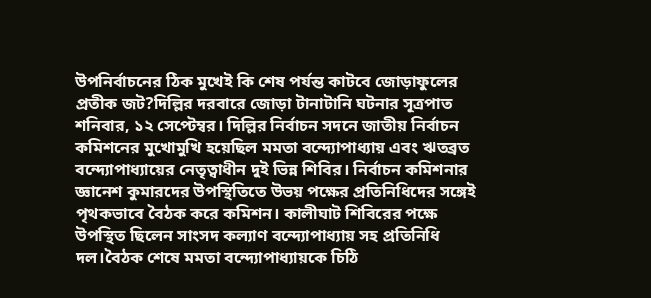উপনির্বাচনের ঠিক মুখেই কি শেষ পর্যন্ত কাটবে জোড়াফুলের প্রতীক জট?দিল্লির দরবারে জোড়া টানাটানি ঘটনার সূত্রপাত শনিবার, ১২ সেপ্টেম্বর। দিল্লির নির্বাচন সদনে জাতীয় নির্বাচন কমিশনের মুখোমুখি হয়েছিল মমতা বন্দ্যোপাধ্যায় এবং ঋতব্রত বন্দ্যোপাধ্যায়ের নেতৃত্বাধীন দুই ভিন্ন শিবির। নির্বাচন কমিশনার জ্ঞানেশ কুমারদের উপস্থিতিতে উভয় পক্ষের প্রতিনিধিদের সঙ্গেই পৃথকভাবে বৈঠক করে কমিশন। কালীঘাট শিবিরের পক্ষে উপস্থিত ছিলেন সাংসদ কল্যাণ বন্দ্যোপাধ্যায় সহ প্রতিনিধি দল।বৈঠক শেষে মমতা বন্দ্যোপাধ্যায়কে চিঠি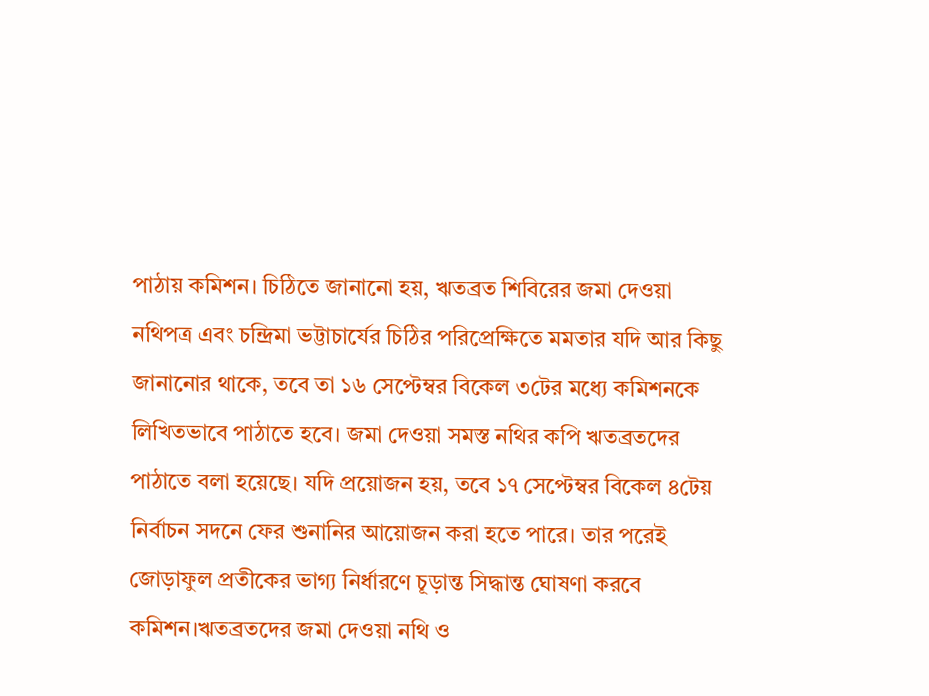পাঠায় কমিশন। চিঠিতে জানানো হয়, ঋতব্রত শিবিরের জমা দেওয়া নথিপত্র এবং চন্দ্রিমা ভট্টাচার্যের চিঠির পরিপ্রেক্ষিতে মমতার যদি আর কিছু জানানোর থাকে, তবে তা ১৬ সেপ্টেম্বর বিকেল ৩টের মধ্যে কমিশনকে লিখিতভাবে পাঠাতে হবে। জমা দেওয়া সমস্ত নথির কপি ঋতব্রতদের পাঠাতে বলা হয়েছে। যদি প্রয়োজন হয়, তবে ১৭ সেপ্টেম্বর বিকেল ৪টেয় নির্বাচন সদনে ফের শুনানির আয়োজন করা হতে পারে। তার পরেই জোড়াফুল প্রতীকের ভাগ্য নির্ধারণে চূড়ান্ত সিদ্ধান্ত ঘোষণা করবে কমিশন।ঋতব্রতদের জমা দেওয়া নথি ও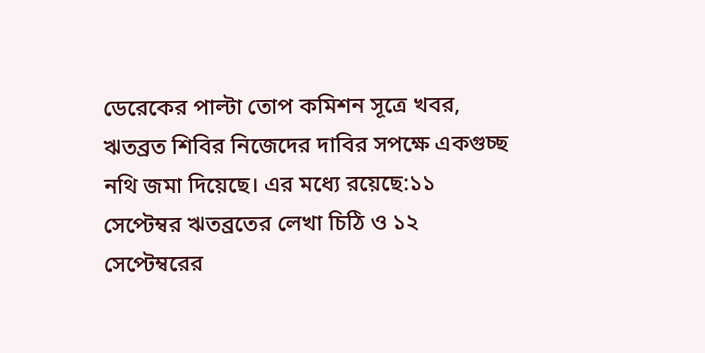ডেরেকের পাল্টা তোপ কমিশন সূত্রে খবর, ঋতব্রত শিবির নিজেদের দাবির সপক্ষে একগুচ্ছ নথি জমা দিয়েছে। এর মধ্যে রয়েছে:১১ সেপ্টেম্বর ঋতব্রতের লেখা চিঠি ও ১২ সেপ্টেম্বরের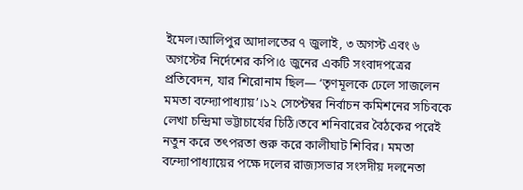ইমেল।আলিপুর আদালতের ৭ জুলাই, ৩ অগস্ট এবং ৬ অগস্টের নির্দেশের কপি।৫ জুনের একটি সংবাদপত্রের প্রতিবেদন, যার শিরোনাম ছিল— ‘তৃণমূলকে ঢেলে সাজলেন মমতা বন্দ্যোপাধ্যায়’।১২ সেপ্টেম্বর নির্বাচন কমিশনের সচিবকে লেখা চন্দ্রিমা ভট্টাচার্যের চিঠি।তবে শনিবারের বৈঠকের পরেই নতুন করে তৎপরতা শুরু করে কালীঘাট শিবির। মমতা বন্দ্যোপাধ্যায়ের পক্ষে দলের রাজ্যসভার সংসদীয় দলনেতা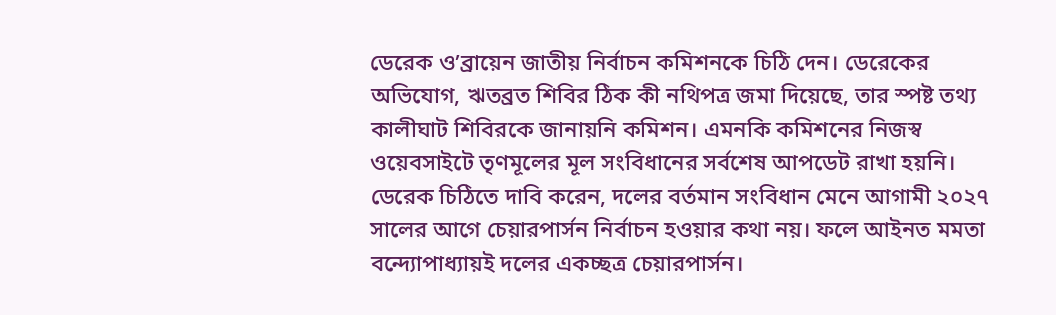ডেরেক ও’ব্রায়েন জাতীয় নির্বাচন কমিশনকে চিঠি দেন। ডেরেকের অভিযোগ, ঋতব্রত শিবির ঠিক কী নথিপত্র জমা দিয়েছে, তার স্পষ্ট তথ্য কালীঘাট শিবিরকে জানায়নি কমিশন। এমনকি কমিশনের নিজস্ব ওয়েবসাইটে তৃণমূলের মূল সংবিধানের সর্বশেষ আপডেট রাখা হয়নি। ডেরেক চিঠিতে দাবি করেন, দলের বর্তমান সংবিধান মেনে আগামী ২০২৭ সালের আগে চেয়ারপার্সন নির্বাচন হওয়ার কথা নয়। ফলে আইনত মমতা বন্দ্যোপাধ্যায়ই দলের একচ্ছত্র চেয়ারপার্সন।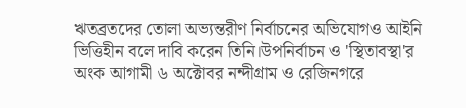ঋতব্রতদের তোলা অভ্যন্তরীণ নির্বাচনের অভিযোগও আইনি ভিত্তিহীন বলে দাবি করেন তিনি।উপনির্বাচন ও 'স্থিতাবস্থা'র অংক আগামী ৬ অক্টোবর নন্দীগ্রাম ও রেজিনগরে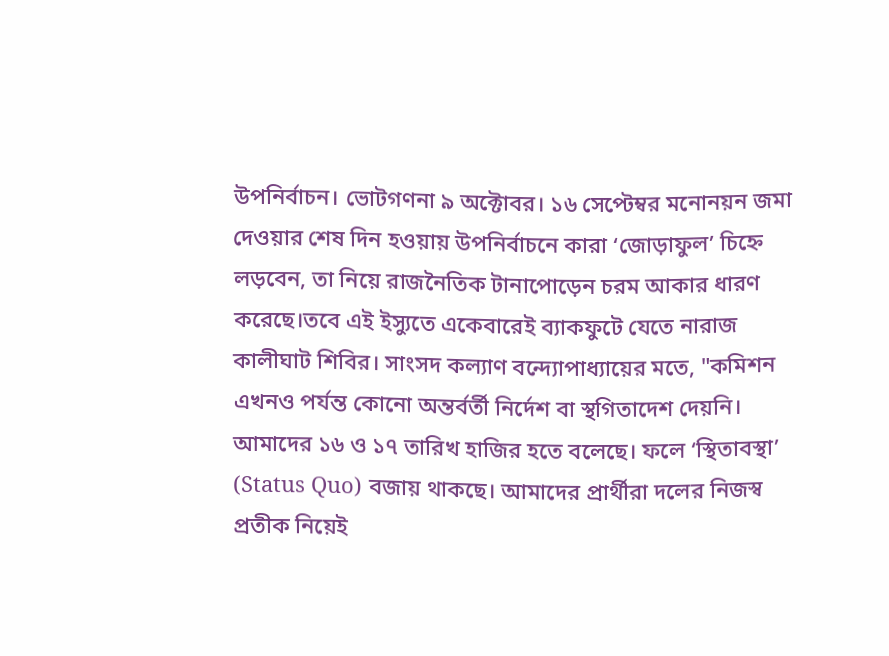উপনির্বাচন। ভোটগণনা ৯ অক্টোবর। ১৬ সেপ্টেম্বর মনোনয়ন জমা দেওয়ার শেষ দিন হওয়ায় উপনির্বাচনে কারা ‘জোড়াফুল’ চিহ্নে লড়বেন, তা নিয়ে রাজনৈতিক টানাপোড়েন চরম আকার ধারণ করেছে।তবে এই ইস্যুতে একেবারেই ব্যাকফুটে যেতে নারাজ কালীঘাট শিবির। সাংসদ কল্যাণ বন্দ্যোপাধ্যায়ের মতে, "কমিশন এখনও পর্যন্ত কোনো অন্তর্বর্তী নির্দেশ বা স্থগিতাদেশ দেয়নি। আমাদের ১৬ ও ১৭ তারিখ হাজির হতে বলেছে। ফলে ‘স্থিতাবস্থা’ (Status Quo) বজায় থাকছে। আমাদের প্রার্থীরা দলের নিজস্ব প্রতীক নিয়েই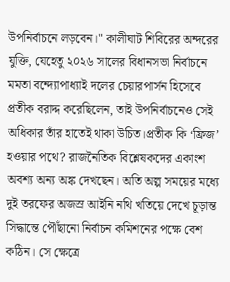উপনির্বাচনে লড়বেন।" কালীঘাট শিবিরের অন্দরের যুক্তি, যেহেতু ২০২৬ সালের বিধানসভা নির্বাচনে মমতা বন্দ্যোপাধ্যাই দলের চেয়ারপার্সন হিসেবে প্রতীক বরাদ্দ করেছিলেন, তাই উপনির্বাচনেও সেই অধিকার তাঁর হাতেই থাকা উচিত।প্রতীক কি ‘ফ্রিজ’ হওয়ার পথে? রাজনৈতিক বিশ্লেষকদের একাংশ অবশ্য অন্য অঙ্ক দেখছেন। অতি অল্প সময়ের মধ্যে দুই তরফের অজস্র আইনি নথি খতিয়ে দেখে চূড়ান্ত সিদ্ধান্তে পৌঁছানো নির্বাচন কমিশনের পক্ষে বেশ কঠিন। সে ক্ষেত্রে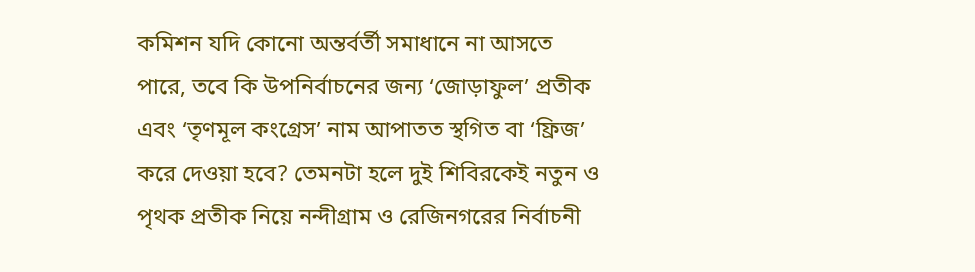কমিশন যদি কোনো অন্তর্বর্তী সমাধানে না আসতে পারে, তবে কি উপনির্বাচনের জন্য ‘জোড়াফুল’ প্রতীক এবং ‘তৃণমূল কংগ্রেস’ নাম আপাতত স্থগিত বা ‘ফ্রিজ’ করে দেওয়া হবে? তেমনটা হলে দুই শিবিরকেই নতুন ও পৃথক প্রতীক নিয়ে নন্দীগ্রাম ও রেজিনগরের নির্বাচনী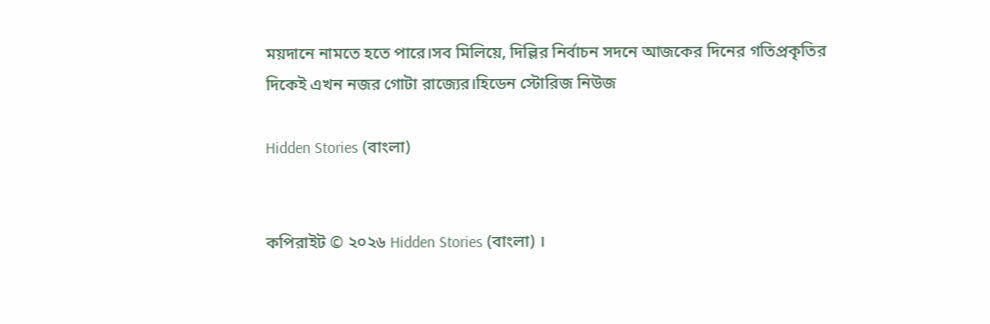ময়দানে নামতে হতে পারে।সব মিলিয়ে, দিল্লির নির্বাচন সদনে আজকের দিনের গতিপ্রকৃতির দিকেই এখন নজর গোটা রাজ্যের।হিডেন স্টোরিজ নিউজ

Hidden Stories (বাংলা)


কপিরাইট © ২০২৬ Hidden Stories (বাংলা) ।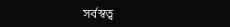সর্বস্বত্ব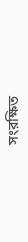সংরক্ষিত